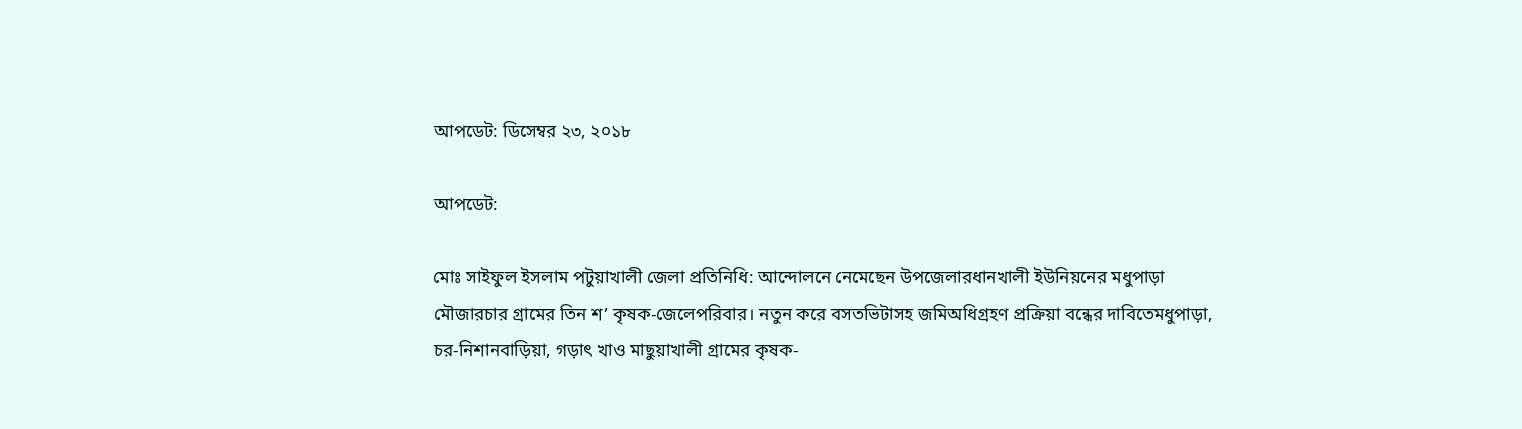আপডেট: ডিসেম্বর ২৩, ২০১৮

আপডেট:

মোঃ সাইফুল ইসলাম পটুয়াখালী জেলা প্রতিনিধি: আন্দোলনে নেমেছেন উপজেলারধানখালী ইউনিয়নের মধুপাড়া মৌজারচার গ্রামের তিন শ’ কৃষক-জেলেপরিবার। নতুন করে বসতভিটাসহ জমিঅধিগ্রহণ প্রক্রিয়া বন্ধের দাবিতেমধুপাড়া, চর-নিশানবাড়িয়া, গড়াৎ খাও মাছুয়াখালী গ্রামের কৃষক-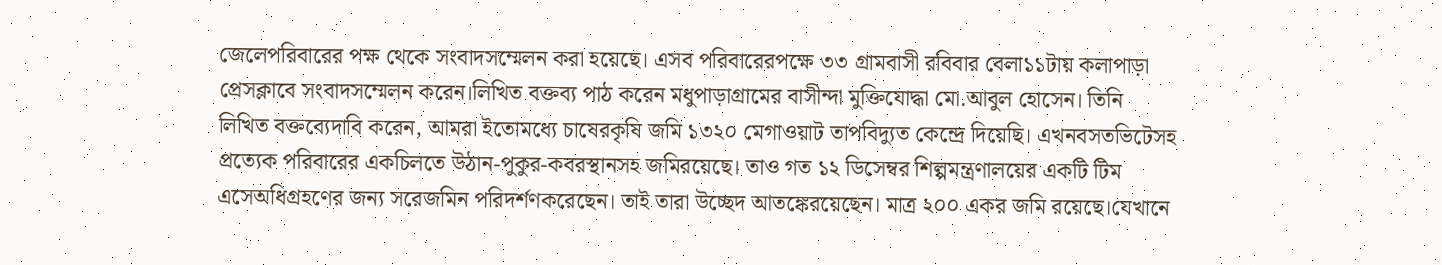জেলেপরিবারের পক্ষ থেকে সংবাদসম্মেলন করা হয়েছে। এসব পরিবারেরপক্ষে ৩৩ গ্রামবাসী রবিবার বেলা১১টায় কলাপাড়া প্রেসক্লাবে সংবাদসম্মেলন করেন।লিখিত বক্তব্য পাঠ করেন মধুপাড়াগ্রামের বাসীন্দা মুক্তিযোদ্ধা মো.আবুল হোসেন। তিনি লিখিত বক্তব্যেদাবি করেন, আমরা ইতোমধ্যে চাষেরকৃষি জমি ১৩২০ মেগাওয়াট তাপবিদ্যুত কেন্দ্রে দিয়েছি। এখনবসতভিটেসহ প্রত্যেক পরিবারের একচিলতে উঠান-পুকুর-কবরস্থানসহ জমিরয়েছে। তাও গত ১২ ডিসেম্বর শিল্পমন্ত্রণালয়ের একটি টিম এসেঅধিগ্রহণের জন্য সরেজমিন পরিদর্শণকরেছেন। তাই তারা উচ্ছেদ আতঙ্কেরয়েছেন। মাত্র ২০০ একর জমি রয়েছে।যেখানে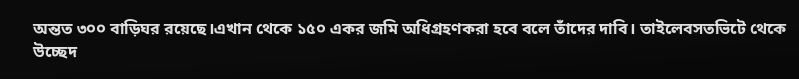অন্তত ৩০০ বাড়িঘর রয়েছে।এখান থেকে ১৫০ একর জমি অধিগ্রহণকরা হবে বলে তাঁদের দাবি। তাইলেবসতভিটে থেকে উচ্ছেদ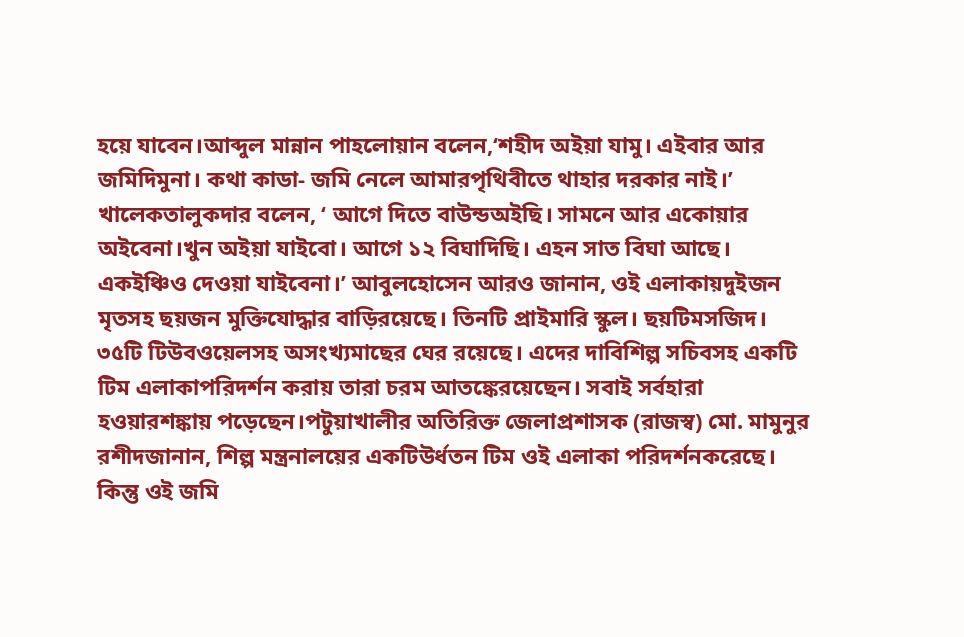হয়ে যাবেন।আব্দুল মান্নান পাহলোয়ান বলেন,‘শহীদ অইয়া যামু। এইবার আর জমিদিমুনা। কথা কাডা- জমি নেলে আমারপৃথিবীতে থাহার দরকার নাই।’ খালেকতালুকদার বলেন, ‘ আগে দিতে বাউন্ডঅইছি। সামনে আর একোয়ার অইবেনা।খুন অইয়া যাইবো। আগে ১২ বিঘাদিছি। এহন সাত বিঘা আছে। একইঞ্চিও দেওয়া যাইবেনা।’ আবুলহোসেন আরও জানান, ওই এলাকায়দুইজন মৃতসহ ছয়জন মুক্তিযোদ্ধার বাড়িরয়েছে। তিনটি প্রাইমারি স্কুল। ছয়টিমসজিদ। ৩৫টি টিউবওয়েলসহ অসংখ্যমাছের ঘের রয়েছে। এদের দাবিশিল্প সচিবসহ একটি টিম এলাকাপরিদর্শন করায় তারা চরম আতঙ্কেরয়েছেন। সবাই সর্বহারা হওয়ারশঙ্কায় পড়েছেন।পটুয়াখালীর অতিরিক্ত জেলাপ্রশাসক (রাজস্ব) মো. মামুনুর রশীদজানান, শিল্প মন্ত্রনালয়ের একটিউর্ধতন টিম ওই এলাকা পরিদর্শনকরেছে। কিন্তু ওই জমি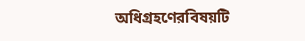অধিগ্রহণেরবিষয়টি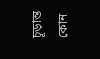চূড়ান্ত কোন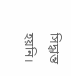সিদ্ধান্ত হয়নি।